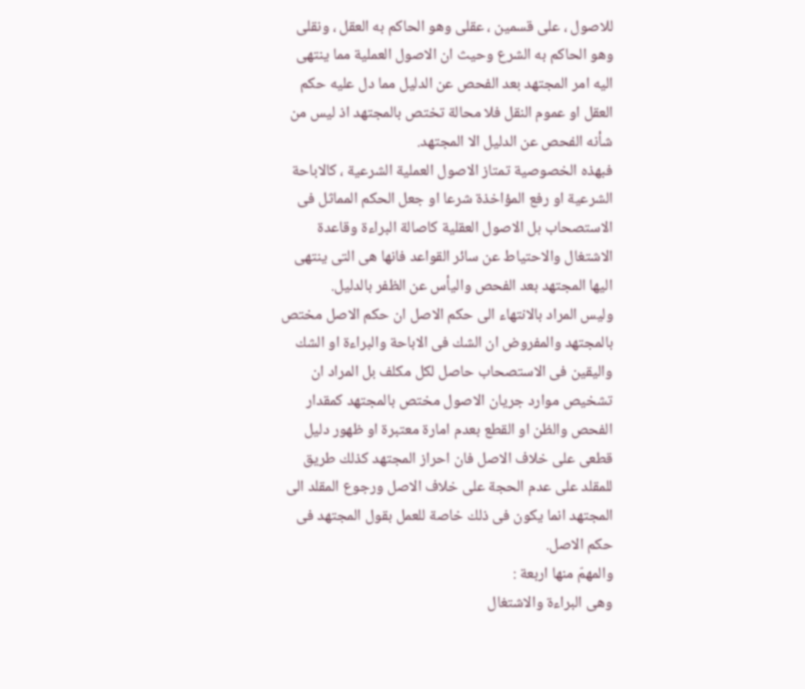للاصول ، على قسمين ، عقلى وهو الحاكم به العقل ، ونقلى وهو الحاكم به الشرع وحيث ان الاصول العملية مما ينتهى اليه امر المجتهد بعد الفحص عن الدليل مما دل عليه حكم العقل او عموم النقل فلا محالة تختص بالمجتهد اذ ليس من شأنه الفحص عن الدليل الا المجتهد.
فبهذه الخصوصية تمتاز الاصول العملية الشرعية ، كالاباحة الشرعية او رفع المؤاخذة شرعا او جعل الحكم المماثل فى الاستصحاب بل الاصول العقلية كاصالة البراءة وقاعدة الاشتغال والاحتياط عن سائر القواعد فانها هى التى ينتهى اليها المجتهد بعد الفحص واليأس عن الظفر بالدليل.
وليس المراد بالانتهاء الى حكم الاصل ان حكم الاصل مختص بالمجتهد والمفروض ان الشك فى الاباحة والبراءة او الشك واليقين فى الاستصحاب حاصل لكل مكلف بل المراد ان تشخيص موارد جريان الاصول مختص بالمجتهد كمقدار الفحص والظن او القطع بعدم امارة معتبرة او ظهور دليل قطعى على خلاف الاصل فان احراز المجتهد كذلك طريق للمقلد على عدم الحجة على خلاف الاصل ورجوع المقلد الى المجتهد انما يكون فى ذلك خاصة للعمل بقول المجتهد فى حكم الاصل.
والمهمّ منها اربعة :
وهى البراءة والاشتغال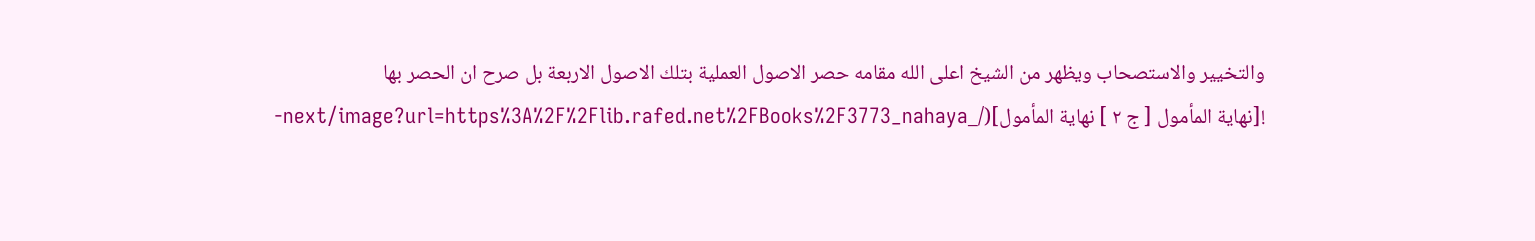والتخيير والاستصحاب ويظهر من الشيخ اعلى الله مقامه حصر الاصول العملية بتلك الاصول الاربعة بل صرح ان الحصر بها
![نهاية المأمول [ ج ٢ ] نهاية المأمول](/_next/image?url=https%3A%2F%2Flib.rafed.net%2FBooks%2F3773_nahaya-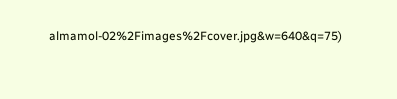almamol-02%2Fimages%2Fcover.jpg&w=640&q=75)